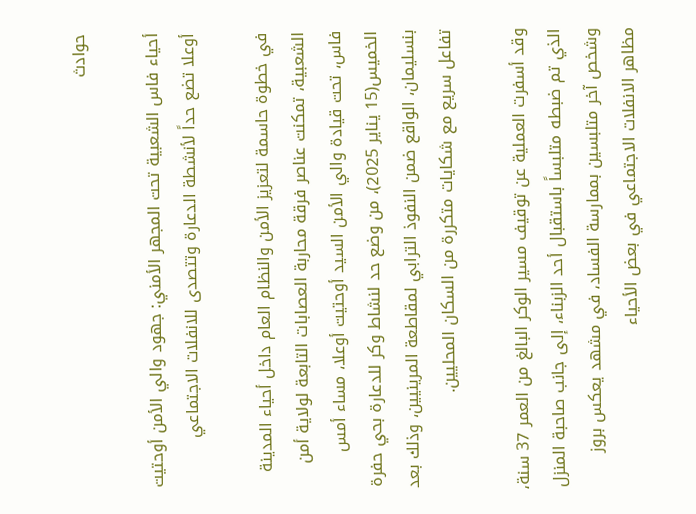حوادث

أحياء فاس الشعبية تحت المجهر الأمني: جهود والي الأمن أوحتيت أوعلا تضع حداً لأنشطة الدعارة وتتصدى للانفلات الاجتماعي

في خطوة حاسمة لتعزيز الأمن والنظام العام داخل أحياء المدينة الشعبية، تمكنت عناصر فرقة محاربة العصابات التابعة لولاية أمن فاس، تحت قيادة والي الأمن السيد أوحتيت أوعلا، مساء أمس الخميس(15 يناير 2025)، من وضع حد لنشاط وكر للدعارة بحي حفرة بنسليمان، الواقع ضمن النفوذ الترابي لمقاطعة المرينيين، وذلك بعد تفاعل سريع مع شكايات متكررة من السكان المحليين.

وقد أسفرت العملية عن توقيف مسير الوكر البالغ من العمر 37 سنة، الذي تم ضبطه متلبساً باستقبال أحد الزبناء، إلى جانب صاحبة المنزل وشخص آخر متلبسين بممارسة الفساد، في مشهد يعكس بروز مظاهر الانفلات الاجتماعي في بعض الأحياء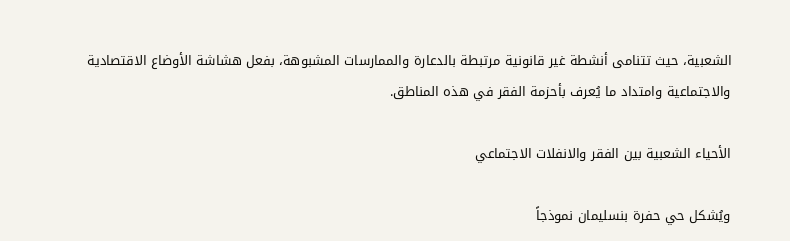الشعبية، حيث تتنامى أنشطة غير قانونية مرتبطة بالدعارة والممارسات المشبوهة، بفعل هشاشة الأوضاع الاقتصادية والاجتماعية وامتداد ما يُعرف بأحزمة الفقر في هذه المناطق.

الأحياء الشعبية بين الفقر والانفلات الاجتماعي

ويُشكل حي حفرة بنسليمان نموذجاً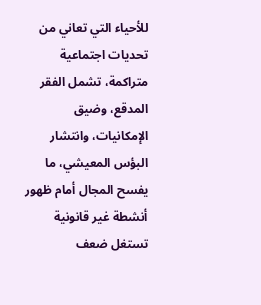للأحياء التي تعاني من تحديات اجتماعية متراكمة، تشمل الفقر المدقع، وضيق الإمكانيات، وانتشار البؤس المعيشي، ما يفسح المجال أمام ظهور أنشطة غير قانونية تستغل ضعف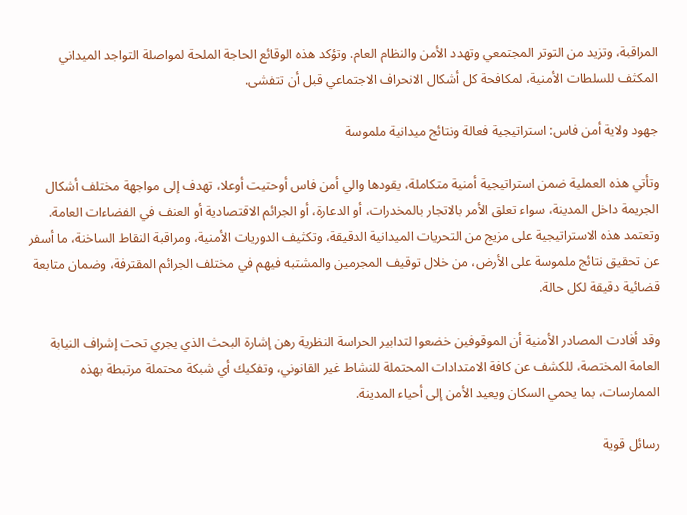المراقبة، وتزيد من التوتر المجتمعي وتهدد الأمن والنظام العام. وتؤكد هذه الوقائع الحاجة الملحة لمواصلة التواجد الميداني المكثف للسلطات الأمنية، لمكافحة كل أشكال الانحراف الاجتماعي قبل أن تتفشى.

جهود ولاية أمن فاس: استراتيجية فعالة ونتائج ميدانية ملموسة

وتأتي هذه العملية ضمن استراتيجية أمنية متكاملة، يقودها والي أمن فاس أوحتيت أوعلا، تهدف إلى مواجهة مختلف أشكال الجريمة داخل المدينة، سواء تعلق الأمر بالاتجار بالمخدرات، أو الدعارة، أو الجرائم الاقتصادية أو العنف في الفضاءات العامة. وتعتمد هذه الاستراتيجية على مزيج من التحريات الميدانية الدقيقة، وتكثيف الدوريات الأمنية، ومراقبة النقاط الساخنة، ما أسفر عن تحقيق نتائج ملموسة على الأرض، من خلال توقيف المجرمين والمشتبه فيهم في مختلف الجرائم المقترفة، وضمان متابعة قضائية دقيقة لكل حالة.

وقد أفادت المصادر الأمنية أن الموقوفين خضعوا لتدابير الحراسة النظرية رهن إشارة البحث الذي يجري تحت إشراف النيابة العامة المختصة، للكشف عن كافة الامتدادات المحتملة للنشاط غير القانوني، وتفكيك أي شبكة محتملة مرتبطة بهذه الممارسات، بما يحمي السكان ويعيد الأمن إلى أحياء المدينة.

رسائل قوية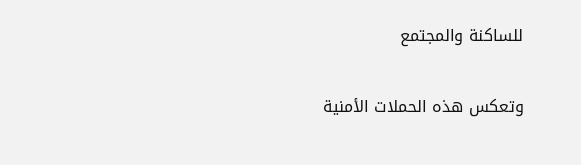للساكنة والمجتمع

وتعكس هذه الحملات الأمنية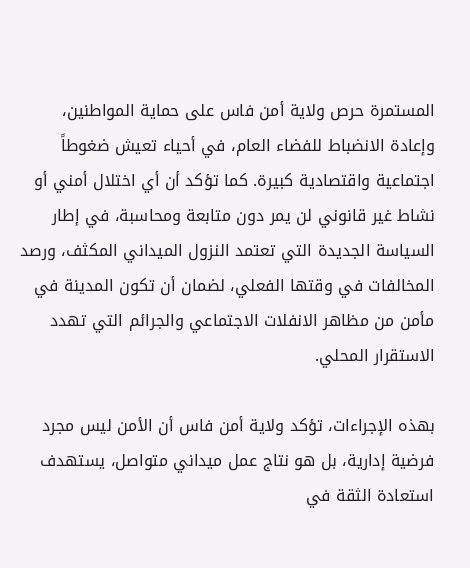المستمرة حرص ولاية أمن فاس على حماية المواطنين، وإعادة الانضباط للفضاء العام، في أحياء تعيش ضغوطاً اجتماعية واقتصادية كبيرة. كما تؤكد أن أي اختلال أمني أو نشاط غير قانوني لن يمر دون متابعة ومحاسبة، في إطار السياسة الجديدة التي تعتمد النزول الميداني المكثف، ورصد المخالفات في وقتها الفعلي، لضمان أن تكون المدينة في مأمن من مظاهر الانفلات الاجتماعي والجرائم التي تهدد الاستقرار المحلي.

بهذه الإجراءات، تؤكد ولاية أمن فاس أن الأمن ليس مجرد فرضية إدارية، بل هو نتاج عمل ميداني متواصل، يستهدف استعادة الثقة في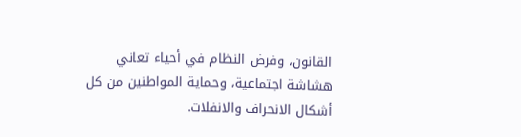القانون، وفرض النظام في أحياء تعاني هشاشة اجتماعية، وحماية المواطنين من كل أشكال الانحراف والانفلات.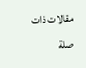مقالات ذات صلة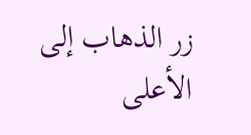زر الذهاب إلى الأعلى